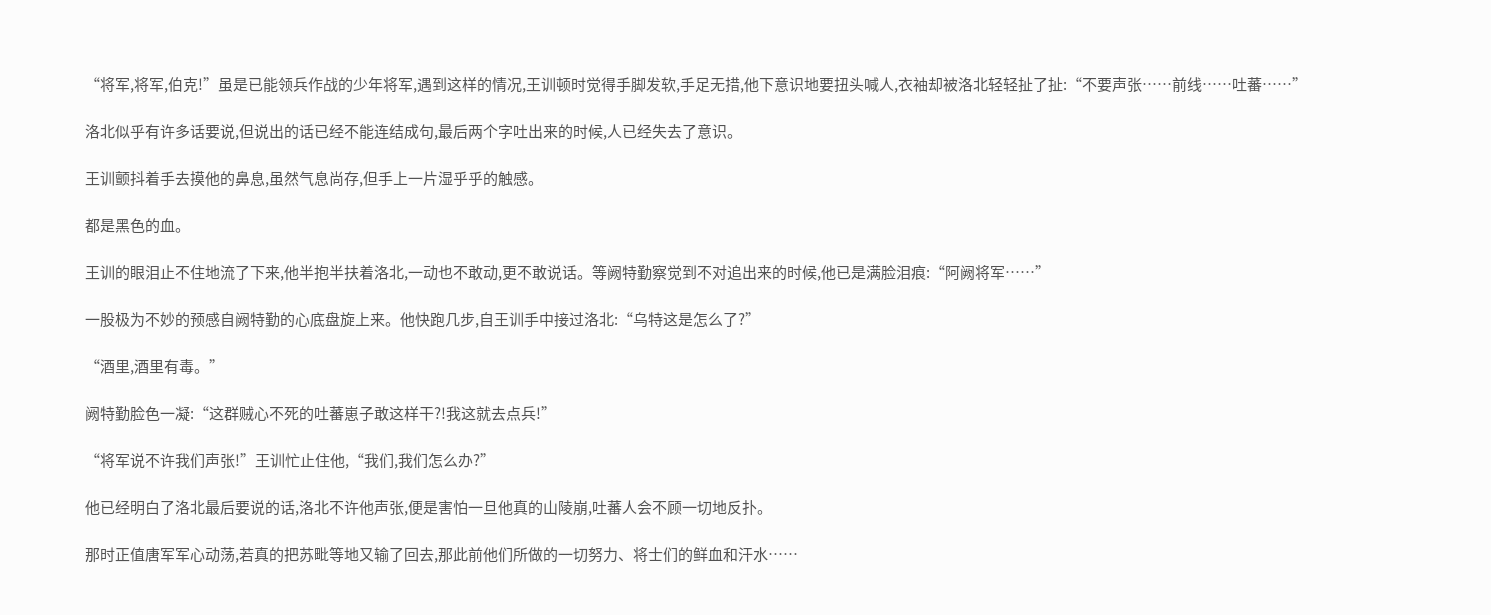“将军,将军,伯克!”虽是已能领兵作战的少年将军,遇到这样的情况,王训顿时觉得手脚发软,手足无措,他下意识地要扭头喊人,衣袖却被洛北轻轻扯了扯:“不要声张……前线……吐蕃……”

洛北似乎有许多话要说,但说出的话已经不能连结成句,最后两个字吐出来的时候,人已经失去了意识。

王训颤抖着手去摸他的鼻息,虽然气息尚存,但手上一片湿乎乎的触感。

都是黑色的血。

王训的眼泪止不住地流了下来,他半抱半扶着洛北,一动也不敢动,更不敢说话。等阙特勤察觉到不对追出来的时候,他已是满脸泪痕:“阿阙将军……”

一股极为不妙的预感自阙特勤的心底盘旋上来。他快跑几步,自王训手中接过洛北:“乌特这是怎么了?”

“酒里,酒里有毒。”

阙特勤脸色一凝:“这群贼心不死的吐蕃崽子敢这样干?!我这就去点兵!”

“将军说不许我们声张!”王训忙止住他,“我们,我们怎么办?”

他已经明白了洛北最后要说的话,洛北不许他声张,便是害怕一旦他真的山陵崩,吐蕃人会不顾一切地反扑。

那时正值唐军军心动荡,若真的把苏毗等地又输了回去,那此前他们所做的一切努力、将士们的鲜血和汗水……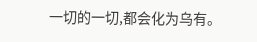一切的一切,都会化为乌有。